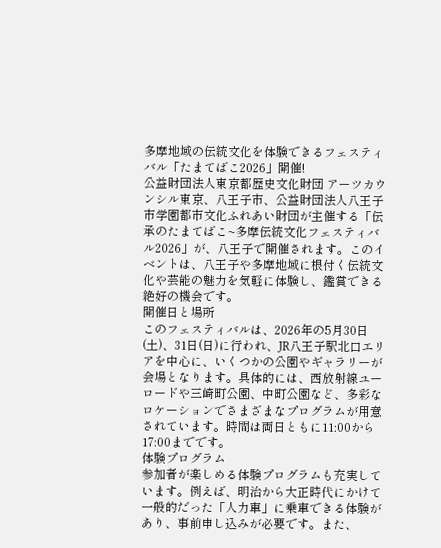多摩地域の伝統文化を体験できるフェスティバル「たまてばこ2026」開催!
公益財団法人東京都歴史文化財団 アーツカウンシル東京、八王子市、公益財団法人八王子市学園都市文化ふれあい財団が主催する「伝承のたまてばこ~多摩伝統文化フェスティバル2026」が、八王子で開催されます。このイベントは、八王子や多摩地域に根付く伝統文化や芸能の魅力を気軽に体験し、鑑賞できる絶好の機会です。
開催日と場所
このフェスティバルは、2026年の5月30日(土)、31日(日)に行われ、JR八王子駅北口エリアを中心に、いくつかの公園やギャラリーが会場となります。具体的には、西放射線ユーロードや三崎町公園、中町公園など、多彩なロケーションでさまざまなプログラムが用意されています。時間は両日ともに11:00から17:00までです。
体験プログラム
参加者が楽しめる体験プログラムも充実しています。例えば、明治から大正時代にかけて一般的だった「人力車」に乗車できる体験があり、事前申し込みが必要です。また、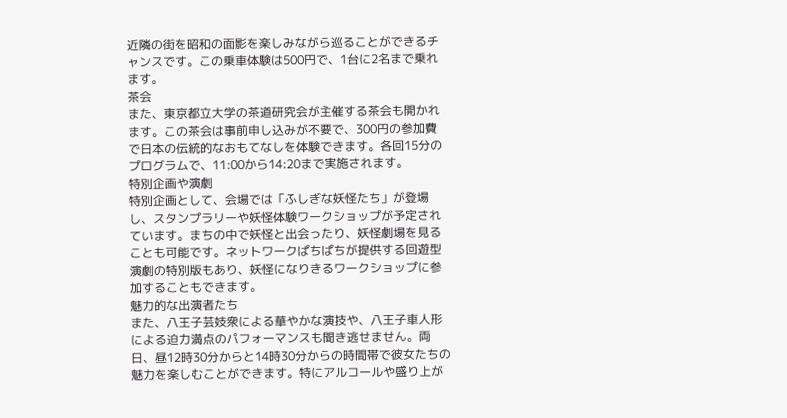近隣の街を昭和の面影を楽しみながら巡ることができるチャンスです。この乗車体験は500円で、1台に2名まで乗れます。
茶会
また、東京都立大学の茶道研究会が主催する茶会も開かれます。この茶会は事前申し込みが不要で、300円の参加費で日本の伝統的なおもてなしを体験できます。各回15分のプログラムで、11:00から14:20まで実施されます。
特別企画や演劇
特別企画として、会場では「ふしぎな妖怪たち」が登場し、スタンプラリーや妖怪体験ワークショップが予定されています。まちの中で妖怪と出会ったり、妖怪劇場を見ることも可能です。ネットワークぱちぱちが提供する回遊型演劇の特別版もあり、妖怪になりきるワークショップに参加することもできます。
魅力的な出演者たち
また、八王子芸妓衆による華やかな演技や、八王子車人形による迫力満点のパフォーマンスも聞き逃せません。両日、昼12時30分からと14時30分からの時間帯で彼女たちの魅力を楽しむことができます。特にアルコールや盛り上が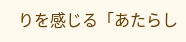りを感じる「あたらし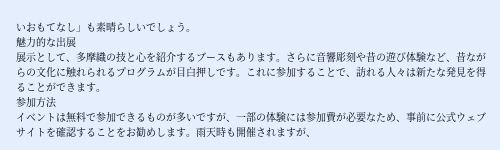いおもてなし」も素晴らしいでしょう。
魅力的な出展
展示として、多摩織の技と心を紹介するブースもあります。さらに音響彫刻や昔の遊び体験など、昔ながらの文化に触れられるプログラムが目白押しです。これに参加することで、訪れる人々は新たな発見を得ることができます。
参加方法
イベントは無料で参加できるものが多いですが、一部の体験には参加費が必要なため、事前に公式ウェブサイトを確認することをお勧めします。雨天時も開催されますが、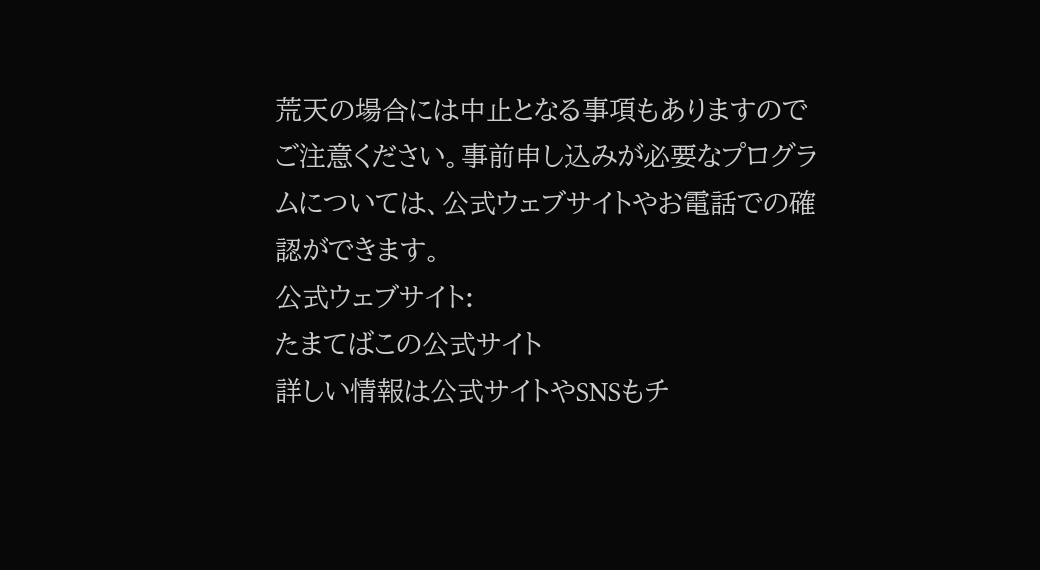荒天の場合には中止となる事項もありますのでご注意ください。事前申し込みが必要なプログラムについては、公式ウェブサイトやお電話での確認ができます。
公式ウェブサイト:
たまてばこの公式サイト
詳しい情報は公式サイトやSNSもチ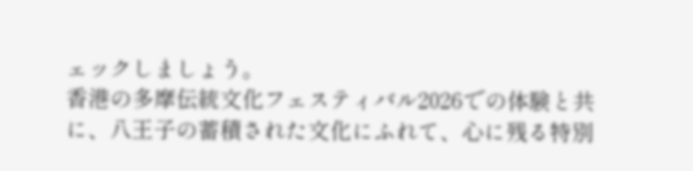ェックしましょう。
香港の多摩伝統文化フェスティバル2026での体験と共に、八王子の蓄積された文化にふれて、心に残る特別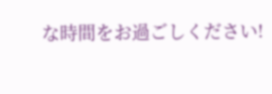な時間をお過ごしください!